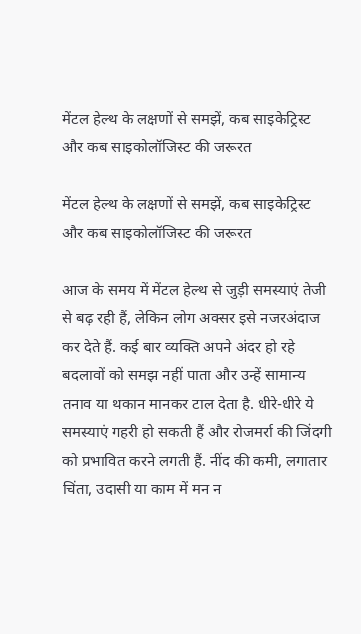मेंटल हेल्थ के लक्षणों से समझें, कब साइकेट्रिस्ट और कब साइकोलॉजिस्ट की जरूरत

मेंटल हेल्थ के लक्षणों से समझें, कब साइकेट्रिस्ट और कब साइकोलॉजिस्ट की जरूरत

आज के समय में मेंटल हेल्थ से जुड़ी समस्याएं तेजी से बढ़ रही हैं, लेकिन लोग अक्सर इसे नजरअंदाज कर देते हैं. कई बार व्यक्ति अपने अंदर हो रहे बदलावों को समझ नहीं पाता और उन्हें सामान्य तनाव या थकान मानकर टाल देता है. धीरे-धीरे ये समस्याएं गहरी हो सकती हैं और रोजमर्रा की जिंदगी को प्रभावित करने लगती हैं. नींद की कमी, लगातार चिंता, उदासी या काम में मन न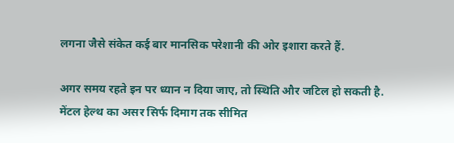लगना जैसे संकेत कई बार मानसिक परेशानी की ओर इशारा करते हैं.

अगर समय रहते इन पर ध्यान न दिया जाए, तो स्थिति और जटिल हो सकती है. मेंटल हेल्थ का असर सिर्फ दिमाग तक सीमित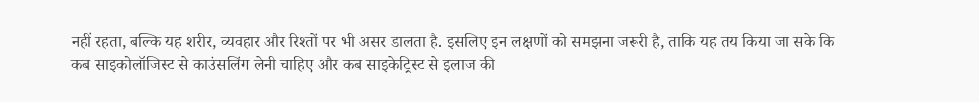नहीं रहता, बल्कि यह शरीर, व्यवहार और रिश्तों पर भी असर डालता है. इसलिए इन लक्षणों को समझना जरूरी है, ताकि यह तय किया जा सके कि कब साइकोलॉजिस्ट से काउंसलिंग लेनी चाहिए और कब साइकेट्रिस्ट से इलाज की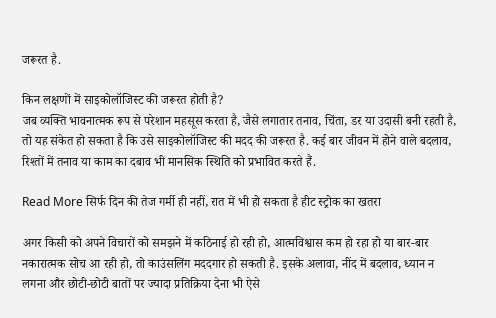जरूरत है.

किन लक्षणों में साइकोलॉजिस्ट की जरूरत होती है?
जब व्यक्ति भावनात्मक रूप से परेशान महसूस करता है, जैसे लगातार तनाव, चिंता, डर या उदासी बनी रहती है, तो यह संकेत हो सकता है कि उसे साइकोलॉजिस्ट की मदद की जरूरत है. कई बार जीवन में होने वाले बदलाव, रिश्तों में तनाव या काम का दबाव भी मानसिक स्थिति को प्रभावित करते हैं.

Read More सिर्फ दिन की तेज गर्मी ही नहीं, रात में भी हो सकता है हीट स्ट्रोक का खतरा

अगर किसी को अपने विचारों को समझने में कठिनाई हो रही हो, आत्मविश्वास कम हो रहा हो या बार-बार नकारात्मक सोच आ रही हो, तो काउंसलिंग मददगार हो सकती है. इसके अलावा, नींद में बदलाव, ध्यान न लगना और छोटी-छोटी बातों पर ज्यादा प्रतिक्रिया देना भी ऐसे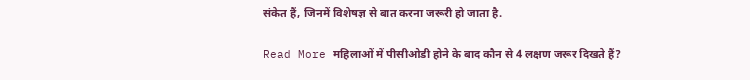संकेत हैं, जिनमें विशेषज्ञ से बात करना जरूरी हो जाता है.

Read More महिलाओं में पीसीओडी होने के बाद कौन से 4 लक्षण जरूर दिखते हैं?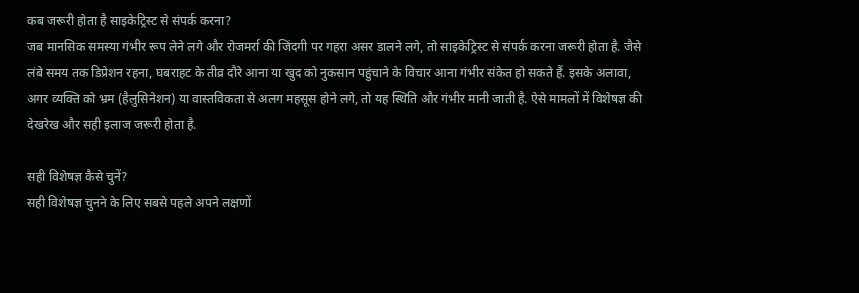कब जरूरी होता है साइकेट्रिस्ट से संपर्क करना?
जब मानसिक समस्या गंभीर रूप लेने लगे और रोजमर्रा की जिंदगी पर गहरा असर डालने लगे, तो साइकेट्रिस्ट से संपर्क करना जरूरी होता है. जैसे लंबे समय तक डिप्रेशन रहना, घबराहट के तीव्र दौरे आना या खुद को नुकसान पहुंचाने के विचार आना गंभीर संकेत हो सकते हैं. इसके अलावा, अगर व्यक्ति को भ्रम (हैलुसिनेशन) या वास्तविकता से अलग महसूस होने लगे, तो यह स्थिति और गंभीर मानी जाती है. ऐसे मामलों में विशेषज्ञ की देखरेख और सही इलाज जरूरी होता है.

सही विशेषज्ञ कैसे चुनें?
सही विशेषज्ञ चुनने के लिए सबसे पहले अपने लक्षणों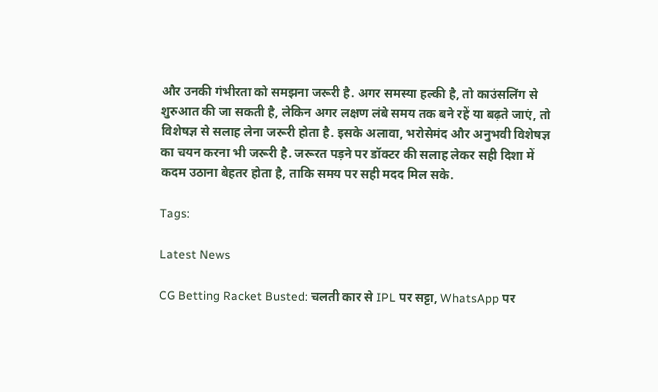और उनकी गंभीरता को समझना जरूरी है. अगर समस्या हल्की है, तो काउंसलिंग से शुरुआत की जा सकती है, लेकिन अगर लक्षण लंबे समय तक बने रहें या बढ़ते जाएं, तो विशेषज्ञ से सलाह लेना जरूरी होता है. इसके अलावा, भरोसेमंद और अनुभवी विशेषज्ञ का चयन करना भी जरूरी है. जरूरत पड़ने पर डॉक्टर की सलाह लेकर सही दिशा में कदम उठाना बेहतर होता है, ताकि समय पर सही मदद मिल सके.

Tags:

Latest News

CG Betting Racket Busted: चलती कार से IPL पर सट्टा, WhatsApp पर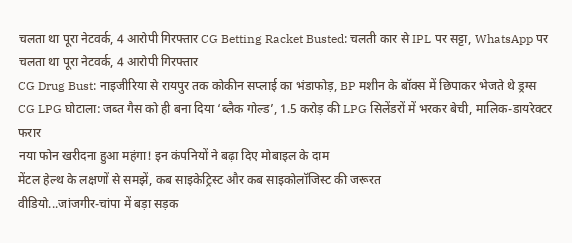चलता था पूरा नेटवर्क, 4 आरोपी गिरफ्तार CG Betting Racket Busted: चलती कार से IPL पर सट्टा, WhatsApp पर चलता था पूरा नेटवर्क, 4 आरोपी गिरफ्तार
CG Drug Bust: नाइजीरिया से रायपुर तक कोकीन सप्लाई का भंडाफोड़, BP मशीन के बॉक्स में छिपाकर भेजते थे ड्रग्स
CG LPG घोटाला: जब्त गैस को ही बना दिया ‘ब्लैक गोल्ड’, 1.5 करोड़ की LPG सिलेंडरों में भरकर बेची, मालिक-डायरेक्टर फरार
नया फोन खरीदना हुआ महंगा! इन कंपनियों ने बढ़ा दिए मोबाइल के दाम
मेंटल हेल्थ के लक्षणों से समझें, कब साइकेट्रिस्ट और कब साइकोलॉजिस्ट की जरूरत
वीडियो...जांजगीर-चांपा में बड़ा सड़क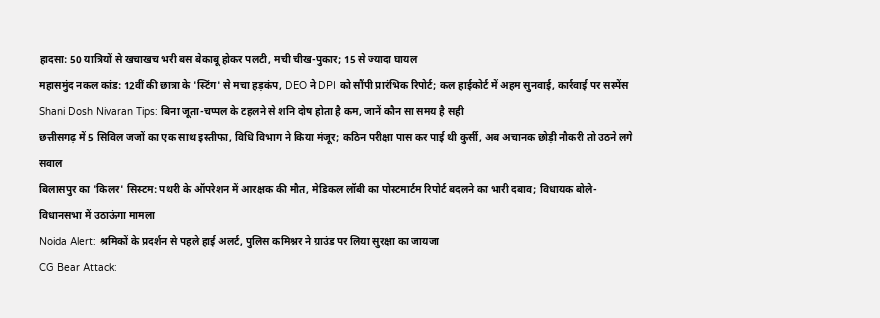हादसा: 50 यात्रियों से खचाखच भरी बस बेकाबू होकर पलटी, मची चीख-पुकार; 15 से ज्यादा घायल
महासमुंद नकल कांड: 12वीं की छात्रा के 'स्टिंग' से मचा हड़कंप, DEO ने DPI को सौंपी प्रारंभिक रिपोर्ट; कल हाईकोर्ट में अहम सुनवाई, कार्रवाई पर सस्पेंस
Shani Dosh Nivaran Tips: बिना जूता-चप्पल के टहलने से शनि दोष होता है कम, जानें कौन सा समय है सही
छत्तीसगढ़ में 5 सिविल जजों का एक साथ इस्तीफा, विधि विभाग ने किया मंजूर; कठिन परीक्षा पास कर पाई थी कुर्सी, अब अचानक छोड़ी नौकरी तो उठने लगे सवाल
बिलासपुर का 'किलर' सिस्टम: पथरी के ऑपरेशन में आरक्षक की मौत, मेडिकल लॉबी का पोस्टमार्टम रिपोर्ट बदलने का भारी दबाव; विधायक बोले- विधानसभा में उठाऊंगा मामला
Noida Alert: श्रमिकों के प्रदर्शन से पहले हाई अलर्ट, पुलिस कमिश्नर ने ग्राउंड पर लिया सुरक्षा का जायजा
CG Bear Attack: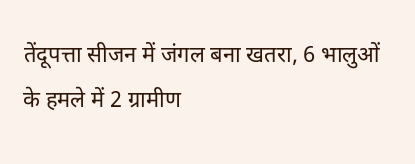तेंदूपत्ता सीजन में जंगल बना खतरा, 6 भालुओं के हमले में 2 ग्रामीण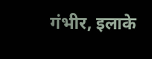गंभीर, इलाके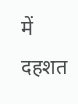में दहशत